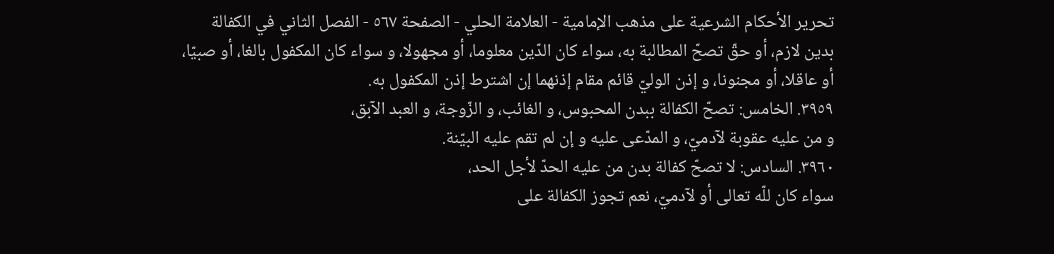تحرير الأحكام الشرعية على مذهب الإمامية - العلامة الحلي - الصفحة ٥٦٧ - الفصل الثاني في الكفالة
بدين لازم، أو حقّ تصحّ المطالبة به، سواء كان الدّين معلوما، أو مجهولا، و سواء كان المكفول بالغا، أو صبيّا، أو عاقلا، أو مجنونا، و إذن الوليّ قائم مقام إذنهما إن اشترط إذن المكفول به.
٣٩٥٩. الخامس: تصحّ الكفالة ببدن المحبوس، و الغائب، و الزّوجة، و العبد الآبق،
و من عليه عقوبة لآدميّ، و المدّعى عليه و إن لم تقم عليه البيّنة.
٣٩٦٠. السادس: لا تصحّ كفالة بدن من عليه الحدّ لأجل الحد،
سواء كان للّه تعالى أو لآدميّ، نعم تجوز الكفالة على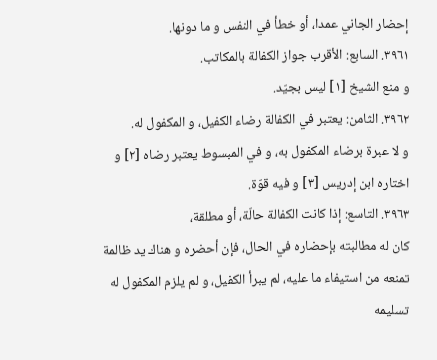إحضار الجاني عمدا، أو خطأ في النفس و ما دونها.
٣٩٦١. السابع: الأقرب جواز الكفالة بالمكاتب.
و منع الشيخ [١] ليس بجيّد.
٣٩٦٢. الثامن: يعتبر في الكفالة رضاء الكفيل، و المكفول له.
و لا عبرة برضاء المكفول به، و في المبسوط يعتبر رضاه [٢] و اختاره ابن إدريس [٣] و فيه قوّة.
٣٩٦٣. التاسع: إذا كانت الكفالة حالّة، أو مطلقة،
كان له مطالبته بإحضاره في الحال، فإن أحضره و هناك يد ظالمة تمنعه من استيفاء ما عليه، لم يبرأ الكفيل، و لم يلزم المكفول له تسليمه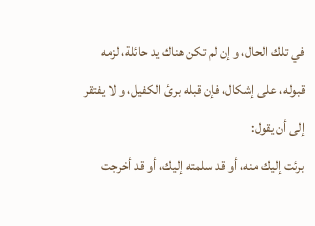في تلك الحال، و إن لم تكن هناك يد حائلة، لزمه قبوله، على إشكال، فإن قبله برئ الكفيل، و لا يفتقر إلى أن يقول:
برئت إليك منه، أو قد سلمته إليك، أو قد أخرجت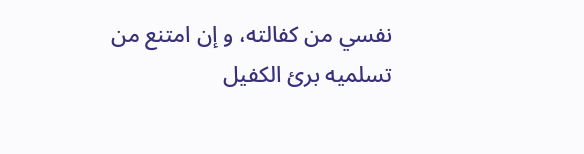نفسي من كفالته، و إن امتنع من تسلميه برئ الكفيل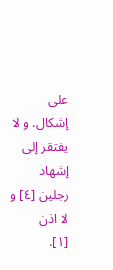على إشكال. و لا يفتقر إلى إشهاد رجلين [٤] و لا اذن
[١].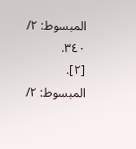المبسوط: ٢/ ٣٤٠.
[٢]. المبسوط: ٢/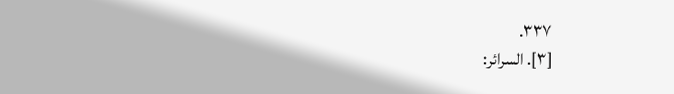٣٣٧.
[٣]. السرائر: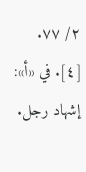٢/ ٧٧.
[٤]. في «أ»: إشهاد رجل.